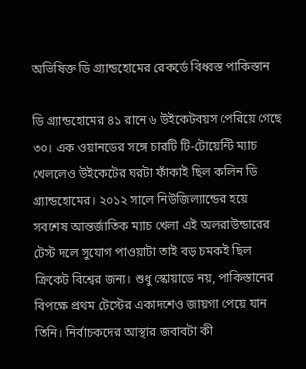অভিষিক্ত ডি গ্র্যান্ডহোমের রেকর্ডে বিধ্বস্ত পাকিস্তান

ডি গ্র্যান্ডহোমের ৪১ রানে ৬ উইকেটবয়স পেরিয়ে গেছে ৩০। এক ওয়ানডের সঙ্গে চারটি টি-টোয়েন্টি ম্যাচ খেললেও উইকেটের ঘরটা ফাঁকাই ছিল কলিন ডি গ্র্যান্ডহোমের। ২০১২ সালে নিউজিল্যান্ডের হয়ে সবশেষ আন্তর্জাতিক ম্যাচ খেলা এই অলরাউন্ডারের টেস্ট দলে সুযোগ পাওয়াটা তাই বড় চমকই ছিল ক্রিকেট বিশ্বের জন্য। শুধু স্কোয়াডে নয়, পাকিস্তানের বিপক্ষে প্রথম টেস্টের একাদশেও জায়গা পেয়ে যান তিনি। নির্বাচকদের আস্থার জবাবটা কী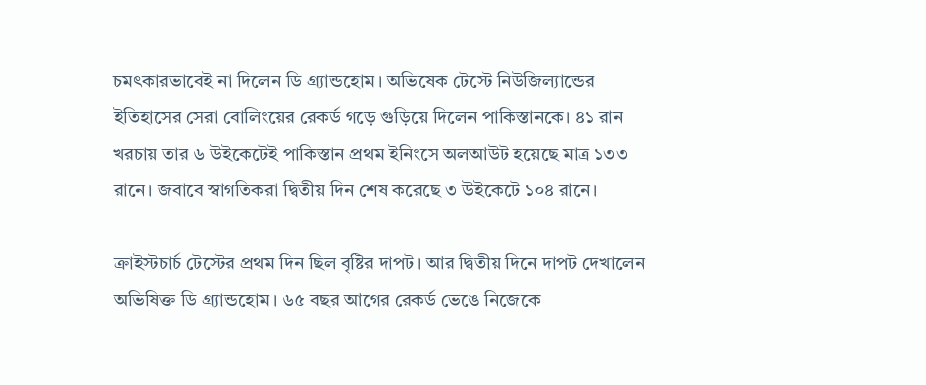চমৎকারভাবেই না দিলেন ডি গ্র্যান্ডহোম। অভিষেক টেস্টে নিউজিল্যান্ডের ইতিহাসের সেরা বোলিংয়ের রেকর্ড গড়ে গুড়িয়ে দিলেন পাকিস্তানকে। ৪১ রান খরচায় তার ৬ উইকেটেই পাকিস্তান প্রথম ইনিংসে অলআউট হয়েছে মাত্র ১৩৩ রানে। জবাবে স্বাগতিকরা দ্বিতীয় দিন শেষ করেছে ৩ উইকেটে ১০৪ রানে।

ক্রাইস্টচার্চ টেস্টের প্রথম দিন ছিল বৃষ্টির দাপট। আর দ্বিতীয় দিনে দাপট দেখালেন অভিষিক্ত ডি গ্র্যান্ডহোম। ৬৫ বছর আগের রেকর্ড ভেঙে নিজেকে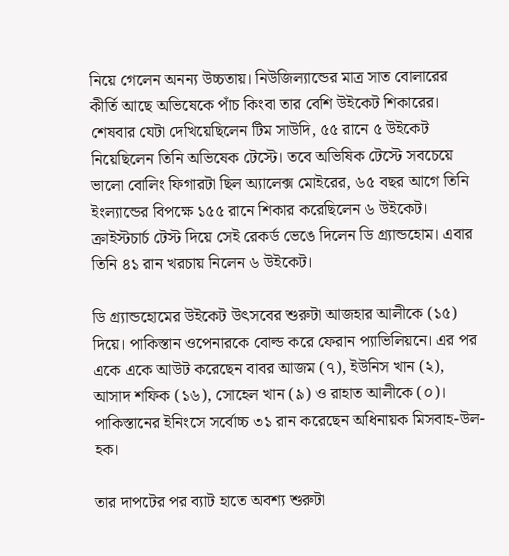নিয়ে গেলেন অনন্য উচ্চতায়। নিউজিল্যান্ডের মাত্র সাত বোলারের কীর্তি আছে অভিষেকে পাঁচ কিংবা তার বেশি উইকেট শিকারের। শেষবার যেটা দেখিয়েছিলেন টিম সাউদি, ৫৫ রানে ৫ উইকেট নিয়েছিলেন তিনি অভিষেক টেস্টে। তবে অভিষিক টেস্টে সবচেয়ে ভালো বোলিং ফিগারটা ছিল অ্যালেক্স মোইরের, ৬৫ বছর আগে তিনি ইংল্যান্ডের বিপক্ষে ১৫৫ রানে শিকার করেছিলেন ৬ উইকেট। ক্রাইস্টচার্চ টেস্ট দিয়ে সেই রেকর্ড ভেঙে দিলেন ডি গ্র্যান্ডহোম। এবার তিনি ৪১ রান খরচায় নিলেন ৬ উইকেট।

ডি গ্র্যান্ডহোমের উইকেট উৎসবের শুরুটা আজহার আলীকে (১৫) দিয়ে। পাকিস্তান ওপেনারকে বোল্ড করে ফেরান প্যাভিলিয়নে। এর পর একে একে আউট করেছেন বাবর আজম (৭), ইউনিস খান (২), আসাদ শফিক (১৬), সোহেল খান (৯) ও রাহাত আলীকে (০)। পাকিস্তানের ইনিংসে সর্বোচ্চ ৩১ রান করেছেন অধিনায়ক মিসবাহ-উল-হক।

তার দাপটের পর ব্যাট হাতে অবশ্য শুরুটা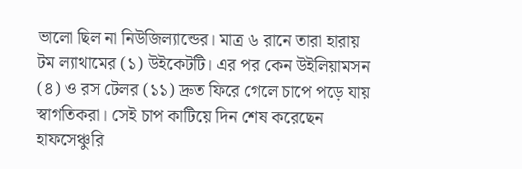ভালো ছিল না নিউজিল্যান্ডের। মাত্র ৬ রানে তারা হারায় টম ল্যাথামের (১) উইকেটটি। এর পর কেন উইলিয়ামসন (৪) ও রস টেলর (১১) দ্রুত ফিরে গেলে চাপে পড়ে যায় স্বাগতিকরা। সেই চাপ কাটিয়ে দিন শেষ করেছেন হাফসেঞ্চুরি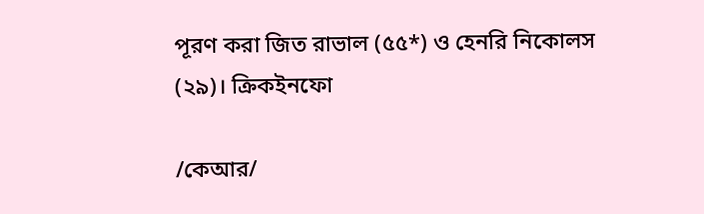পূরণ করা জিত রাভাল (৫৫*) ও হেনরি নিকোলস (২৯)। ক্রিকইনফো

/কেআর/